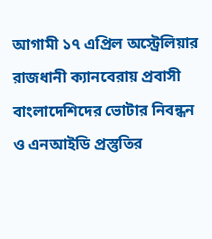আগামী ১৭ এপ্রিল অস্ট্রেলিয়ার রাজধানী ক্যানবেরায় প্রবাসী বাংলাদেশিদের ভোটার নিবন্ধন ও এনআইডি প্রস্তুতির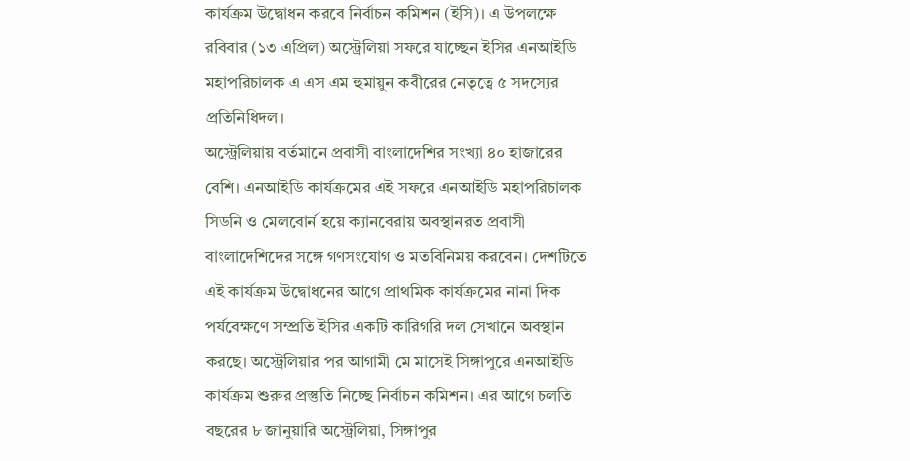কার্যক্রম উদ্বোধন করবে নির্বাচন কমিশন (ইসি)। এ উপলক্ষে রবিবার (১৩ এপ্রিল) অস্ট্রেলিয়া সফরে যাচ্ছেন ইসির এনআইডি মহাপরিচালক এ এস এম হুমায়ুন কবীরের নেতৃত্বে ৫ সদস্যের প্রতিনিধিদল।
অস্ট্রেলিয়ায় বর্তমানে প্রবাসী বাংলাদেশির সংখ্যা ৪০ হাজারের বেশি। এনআইডি কার্যক্রমের এই সফরে এনআইডি মহাপরিচালক সিডনি ও মেলবোর্ন হয়ে ক্যানবেরায় অবস্থানরত প্রবাসী বাংলাদেশিদের সঙ্গে গণসংযোগ ও মতবিনিময় করবেন। দেশটিতে এই কার্যক্রম উদ্বোধনের আগে প্রাথমিক কার্যক্রমের নানা দিক পর্যবেক্ষণে সম্প্রতি ইসির একটি কারিগরি দল সেখানে অবস্থান করছে। অস্ট্রেলিয়ার পর আগামী মে মাসেই সিঙ্গাপুরে এনআইডি কার্যক্রম শুরুর প্রস্তুতি নিচ্ছে নির্বাচন কমিশন। এর আগে চলতি বছরের ৮ জানুয়ারি অস্ট্রেলিয়া, সিঙ্গাপুর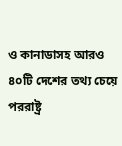ও কানাডাসহ আরও ৪০টি দেশের তথ্য চেয়ে পররাষ্ট্র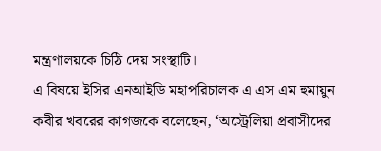মন্ত্রণালয়কে চিঠি দেয় সংস্থাটি।
এ বিষয়ে ইসির এনআইডি মহাপরিচালক এ এস এম হুমায়ুন কবীর খবরের কাগজকে বলেছেন, ‘অস্ট্রেলিয়া প্রবাসীদের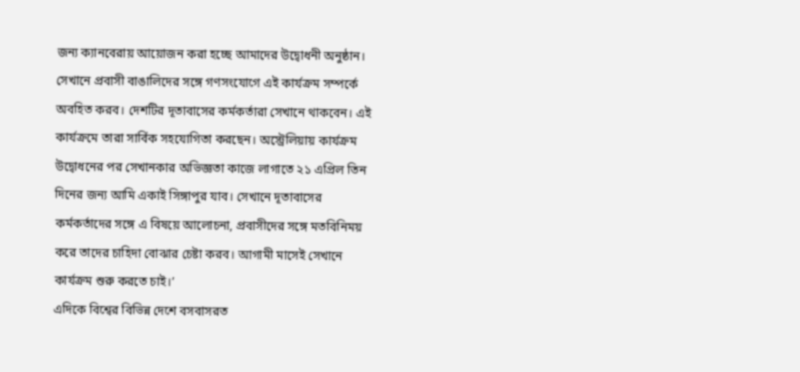জন্য ক্যানবেরায় আয়োজন করা হচ্ছে আমাদের উদ্বোধনী অনুষ্ঠান। সেখানে প্রবাসী বাঙালিদের সঙ্গে গণসংযোগে এই কার্যক্রম সম্পর্কে অবহিত করব। দেশটির দূতাবাসের কর্মকর্তারা সেখানে থাকবেন। এই কার্যক্রমে তারা সার্বিক সহযোগিতা করছেন। অস্ট্রেলিয়ায় কার্যক্রম উদ্বোধনের পর সেখানকার অভিজ্ঞতা কাজে লাগাতে ২১ এপ্রিল তিন দিনের জন্য আমি একাই সিঙ্গাপুর যাব। সেখানে দূতাবাসের কর্মকর্তাদের সঙ্গে এ বিষয়ে আলোচনা, প্রবাসীদের সঙ্গে মতবিনিময় করে তাদের চাহিদা বোঝার চেষ্টা করব। আগামী মাসেই সেখানে কার্যক্রম শুরু করতে চাই।’
এদিকে বিশ্বের বিভিন্ন দেশে বসবাসরত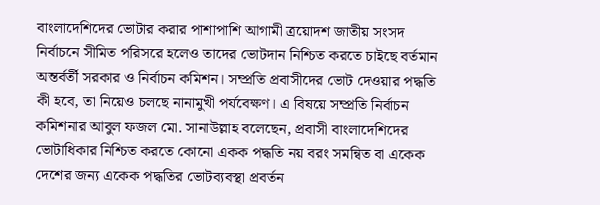বাংলাদেশিদের ভোটার করার পাশাপাশি আগামী ত্রয়োদশ জাতীয় সংসদ নির্বাচনে সীমিত পরিসরে হলেও তাদের ভোটদান নিশ্চিত করতে চাইছে বর্তমান অন্তর্বর্তী সরকার ও নির্বাচন কমিশন। সম্প্রতি প্রবাসীদের ভোট দেওয়ার পদ্ধতি কী হবে, তা নিয়েও চলছে নানামুখী পর্যবেক্ষণ। এ বিষয়ে সম্প্রতি নির্বাচন কমিশনার আবুল ফজল মো. সানাউল্লাহ বলেছেন, প্রবাসী বাংলাদেশিদের ভোটাধিকার নিশ্চিত করতে কোনো একক পদ্ধতি নয় বরং সমন্বিত বা একেক দেশের জন্য একেক পদ্ধতির ভোটব্যবস্থা প্রবর্তন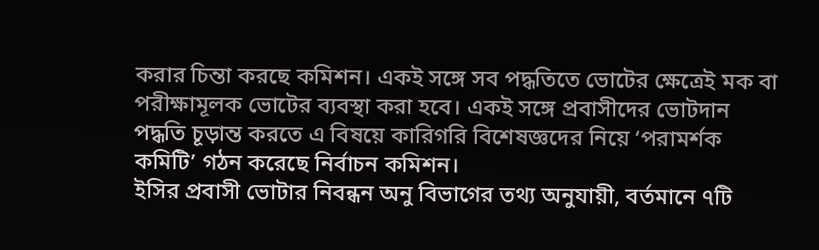করার চিন্তা করছে কমিশন। একই সঙ্গে সব পদ্ধতিতে ভোটের ক্ষেত্রেই মক বা পরীক্ষামূলক ভোটের ব্যবস্থা করা হবে। একই সঙ্গে প্রবাসীদের ভোটদান পদ্ধতি চূড়ান্ত করতে এ বিষয়ে কারিগরি বিশেষজ্ঞদের নিয়ে ‘পরামর্শক কমিটি’ গঠন করেছে নির্বাচন কমিশন।
ইসির প্রবাসী ভোটার নিবন্ধন অনু বিভাগের তথ্য অনুযায়ী, বর্তমানে ৭টি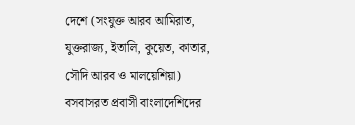দেশে (সংযুক্ত আরব আমিরাত, যুক্তরাজ্য, ইতালি, কুয়েত, কাতার, সৌদি আরব ও মালয়েশিয়া) বসবাসরত প্রবাসী বাংলাদেশিদের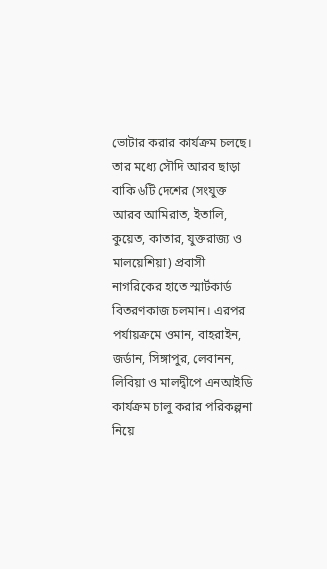ভোটার করার কার্যক্রম চলছে। তার মধ্যে সৌদি আরব ছাড়া বাকি ৬টি দেশের (সংযুক্ত আরব আমিরাত, ইতালি, কুয়েত, কাতার, যুক্তরাজ্য ও মালয়েশিয়া) প্রবাসী নাগরিকের হাতে স্মার্টকার্ড বিতরণকাজ চলমান। এরপর পর্যায়ক্রমে ওমান, বাহরাইন, জর্ডান, সিঙ্গাপুর, লেবানন, লিবিয়া ও মালদ্বীপে এনআইডি কার্যক্রম চালু করার পরিকল্পনা নিয়ে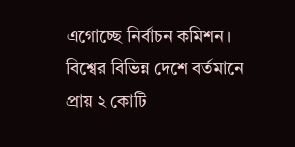এগোচ্ছে নির্বাচন কমিশন।
বিশ্বের বিভিন্ন দেশে বর্তমানে প্রায় ২ কোটি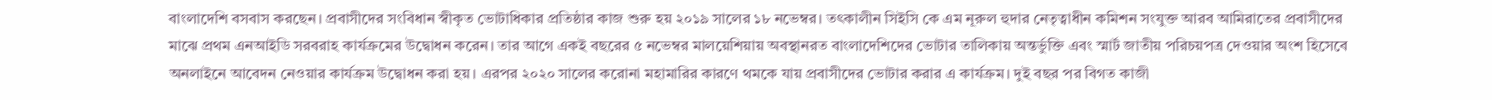বাংলাদেশি বসবাস করছেন। প্রবাসীদের সংবিধান স্বীকৃত ভোটাধিকার প্রতিষ্ঠার কাজ শুরু হয় ২০১৯ সালের ১৮ নভেম্বর। তৎকালীন সিইসি কে এম নূরুল হুদার নেতৃত্বাধীন কমিশন সংযুক্ত আরব আমিরাতের প্রবাসীদের মাঝে প্রথম এনআইডি সরবরাহ কার্যক্রমের উদ্বোধন করেন। তার আগে একই বছরের ৫ নভেম্বর মালয়েশিয়ায় অবস্থানরত বাংলাদেশিদের ভোটার তালিকায় অন্তর্ভুক্তি এবং স্মার্ট জাতীয় পরিচয়পত্র দেওয়ার অংশ হিসেবে অনলাইনে আবেদন নেওয়ার কার্যক্রম উদ্বোধন করা হয়। এরপর ২০২০ সালের করোনা মহামারির কারণে থমকে যায় প্রবাসীদের ভোটার করার এ কার্যক্রম। দুই বছর পর বিগত কাজী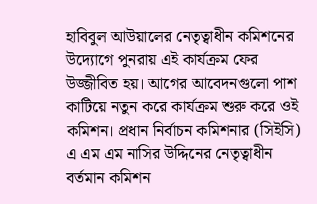হাবিবুল আউয়ালের নেতৃত্বাধীন কমিশনের উদ্যোগে পুনরায় এই কার্যক্রম ফের উজ্জীবিত হয়। আগের আবেদনগুলো পাশ কাটিয়ে নতুন করে কার্যক্রম শুরু করে ওই কমিশন। প্রধান নির্বাচন কমিশনার (সিইসি) এ এম এম নাসির উদ্দিনের নেতৃত্বাধীন বর্তমান কমিশন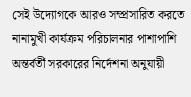সেই উদ্যোগকে আরও সম্প্রসারিত করতে নানামুখী কার্যক্রম পরিচালনার পাশাপাশি অন্তর্বর্তী সরকারের নির্দেশনা অনুযায়ী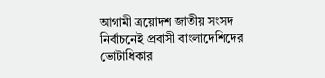আগামী ত্রয়োদশ জাতীয় সংসদ নির্বাচনেই প্রবাসী বাংলাদেশিদের ভোটাধিকার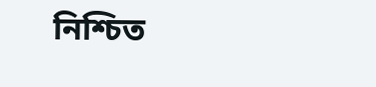নিশ্চিত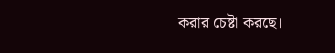করার চেষ্টা করছে।